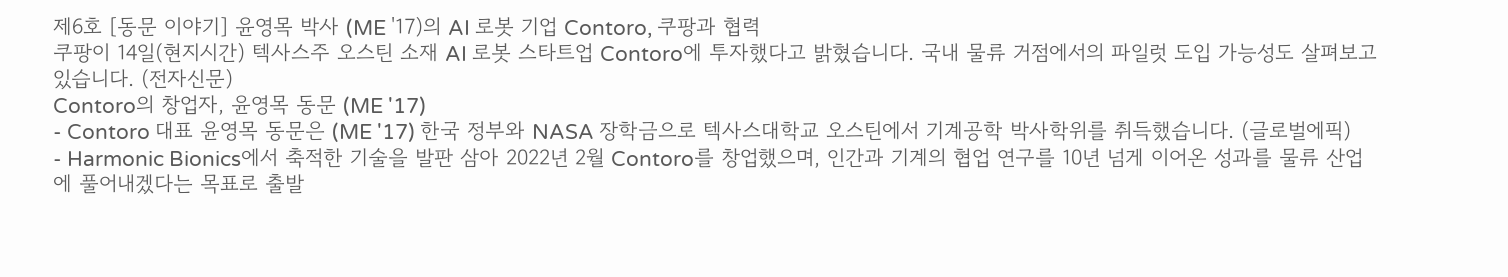제6호 [동문 이야기] 윤영목 박사 (ME '17)의 AI 로봇 기업 Contoro, 쿠팡과 협력
쿠팡이 14일(현지시간) 텍사스주 오스틴 소재 AI 로봇 스타트업 Contoro에 투자했다고 밝혔습니다. 국내 물류 거점에서의 파일럿 도입 가능성도 살펴보고 있습니다. (전자신문)
Contoro의 창업자, 윤영목 동문 (ME '17)
- Contoro 대표 윤영목 동문은 (ME '17) 한국 정부와 NASA 장학금으로 텍사스대학교 오스틴에서 기계공학 박사학위를 취득했습니다. (글로벌에픽)
- Harmonic Bionics에서 축적한 기술을 발판 삼아 2022년 2월 Contoro를 창업했으며, 인간과 기계의 협업 연구를 10년 넘게 이어온 성과를 물류 산업에 풀어내겠다는 목표로 출발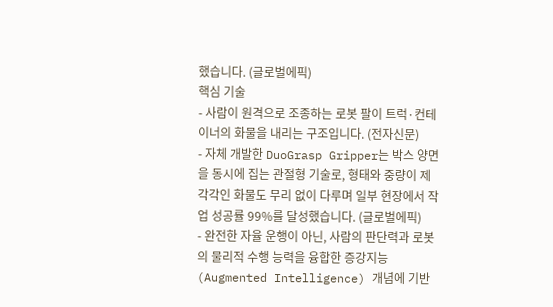했습니다. (글로벌에픽)
핵심 기술
- 사람이 원격으로 조종하는 로봇 팔이 트럭·컨테이너의 화물을 내리는 구조입니다. (전자신문)
- 자체 개발한 DuoGrasp Gripper는 박스 양면을 동시에 집는 관절형 기술로, 형태와 중량이 제각각인 화물도 무리 없이 다루며 일부 현장에서 작업 성공률 99%를 달성했습니다. (글로벌에픽)
- 완전한 자율 운행이 아닌, 사람의 판단력과 로봇의 물리적 수행 능력을 융합한 증강지능(Augmented Intelligence) 개념에 기반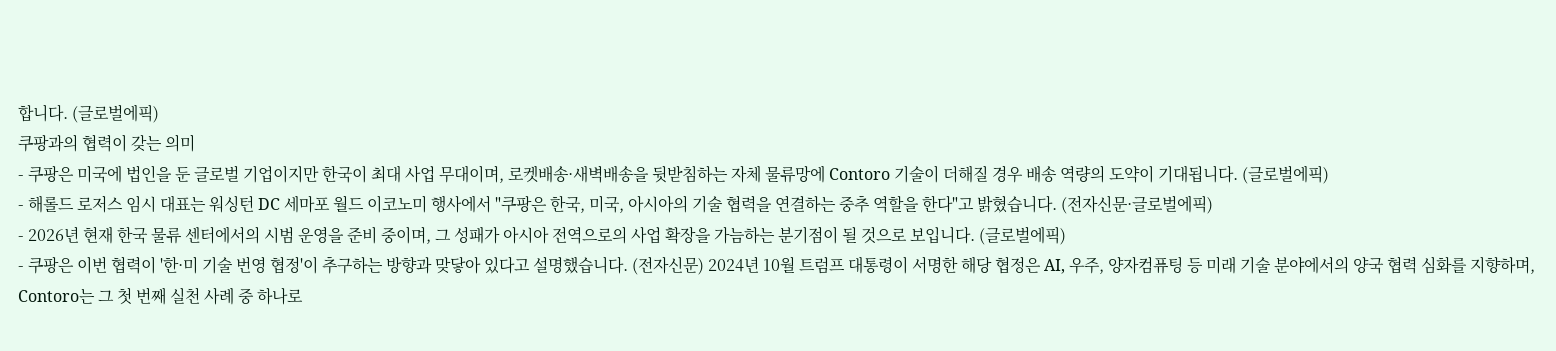합니다. (글로벌에픽)
쿠팡과의 협력이 갖는 의미
- 쿠팡은 미국에 법인을 둔 글로벌 기업이지만 한국이 최대 사업 무대이며, 로켓배송·새벽배송을 뒷받침하는 자체 물류망에 Contoro 기술이 더해질 경우 배송 역량의 도약이 기대됩니다. (글로벌에픽)
- 해롤드 로저스 임시 대표는 워싱턴 DC 세마포 월드 이코노미 행사에서 "쿠팡은 한국, 미국, 아시아의 기술 협력을 연결하는 중추 역할을 한다"고 밝혔습니다. (전자신문·글로벌에픽)
- 2026년 현재 한국 물류 센터에서의 시범 운영을 준비 중이며, 그 성패가 아시아 전역으로의 사업 확장을 가늠하는 분기점이 될 것으로 보입니다. (글로벌에픽)
- 쿠팡은 이번 협력이 '한·미 기술 번영 협정'이 추구하는 방향과 맞닿아 있다고 설명했습니다. (전자신문) 2024년 10월 트럼프 대통령이 서명한 해당 협정은 AI, 우주, 양자컴퓨팅 등 미래 기술 분야에서의 양국 협력 심화를 지향하며, Contoro는 그 첫 번째 실천 사례 중 하나로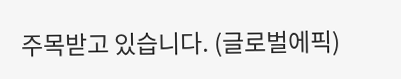주목받고 있습니다. (글로벌에픽)